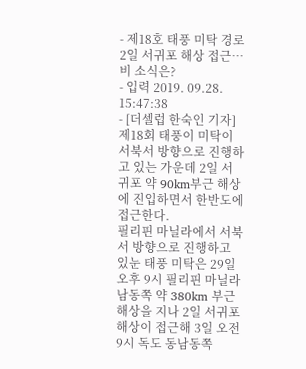- 제18호 태풍 미탁 경로 2일 서귀포 해상 접근…비 소식은?
- 입력 2019. 09.28. 15:47:38
- [더셀럽 한숙인 기자] 제18회 태풍이 미탁이 서북서 방향으로 진행하고 있는 가운데 2일 서귀포 약 90km부근 해상에 진입하면서 한반도에 접근한다.
필리핀 마닐라에서 서북서 방향으로 진행하고 있눈 태풍 미탁은 29일 오후 9시 필리핀 마닐라 남동쪽 약 380km 부근 해상을 지나 2일 서귀포 해상이 접근해 3일 오전 9시 독도 동남동쪽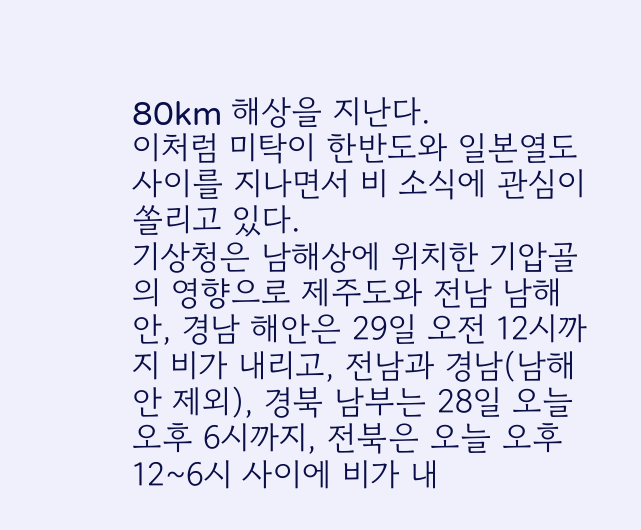80km 해상을 지난다.
이처럼 미탁이 한반도와 일본열도 사이를 지나면서 비 소식에 관심이 쏠리고 있다.
기상청은 남해상에 위치한 기압골의 영향으로 제주도와 전남 남해안, 경남 해안은 29일 오전 12시까지 비가 내리고, 전남과 경남(남해안 제외), 경북 남부는 28일 오늘 오후 6시까지, 전북은 오늘 오후 12~6시 사이에 비가 내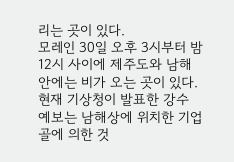리는 곳이 있다.
모레인 30일 오후 3시부터 밤 12시 사이에 제주도와 남해안에는 비가 오는 곳이 있다.
현재 기상청이 발표한 강수 예보는 남해상에 위치한 기업골에 의한 것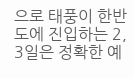으로 태풍이 한반도에 진입하는 2, 3일은 정확한 예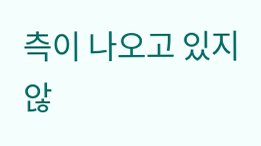측이 나오고 있지 않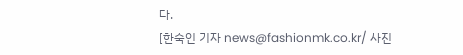다.
[한숙인 기자 news@fashionmk.co.kr/ 사진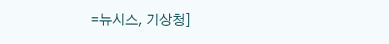=뉴시스, 기상청]